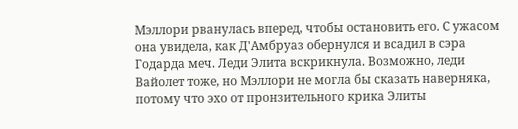Мэллори рванулась вперед, чтобы остановить его. С ужасом она увидела, как Д'Амбруаз обернулся и всадил в сэра Годарда меч. Леди Элита вскрикнула. Возможно, леди Вайолет тоже, но Мэллори не могла бы сказать наверняка, потому что эхо от пронзительного крика Элиты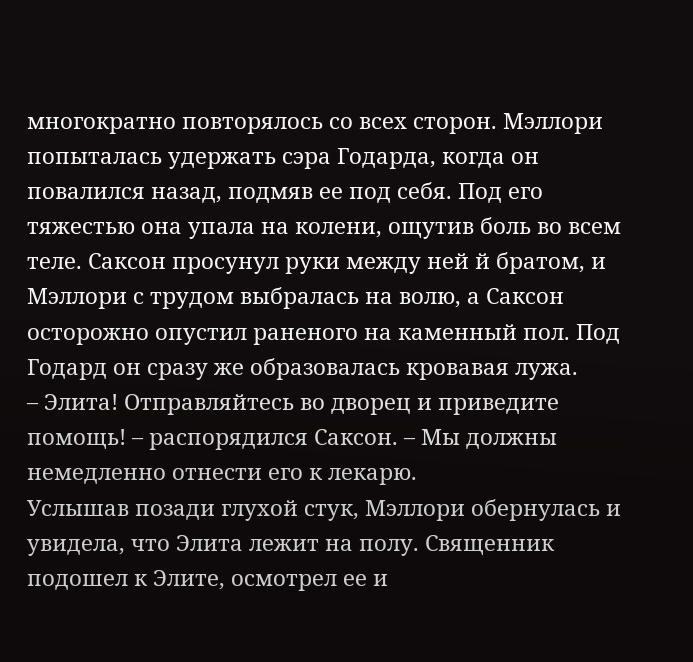многократно повторялось со всех сторон. Мэллори попыталась удержать сэра Годарда, когда он повалился назад, подмяв ее под себя. Под его тяжестью она упала на колени, ощутив боль во всем теле. Саксон просунул руки между ней й братом, и Мэллори с трудом выбралась на волю, а Саксон осторожно опустил раненого на каменный пол. Под Годард он сразу же образовалась кровавая лужа.
– Элита! Отправляйтесь во дворец и приведите помощь! – распорядился Саксон. – Мы должны немедленно отнести его к лекарю.
Услышав позади глухой стук, Мэллори обернулась и увидела, что Элита лежит на полу. Священник подошел к Элите, осмотрел ее и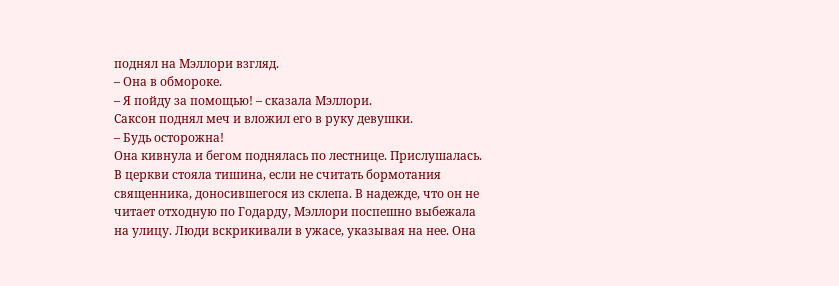поднял на Мэллори взгляд.
– Она в обмороке.
– Я пойду за помощью! – сказала Мэллори.
Саксон поднял меч и вложил его в руку девушки.
– Будь осторожна!
Она кивнула и бегом поднялась по лестнице. Прислушалась. В церкви стояла тишина, если не считать бормотания священника, доносившегося из склепа. В надежде, что он не читает отходную по Годарду, Мэллори поспешно выбежала на улицу. Люди вскрикивали в ужасе, указывая на нее. Она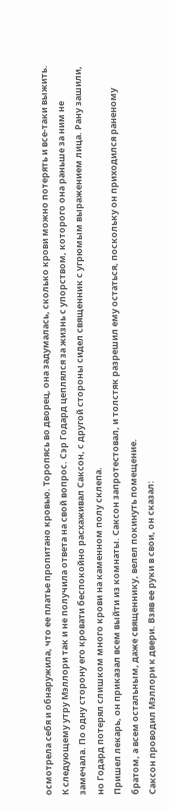осмотрела себя и обнаружила, что ее платье пропитано кровью. Торопясь во дворец, она задумалась, сколько крови можно потерять и все-таки выжить.
К следующему утру Мэллори так и не получила ответа на свой вопрос. Сэр Годард цеплялся за жизнь с упорством, которого она раньше за ним не замечала. По одну сторону его кровати беспокойно расхаживал Саксон, с другой стороны сидел священник с угрюмым выражением лица. Рану зашили, но Годард потерял слишком много крови на каменном полу склепа.
Пришел лекарь, он приказал всем выйти из комнаты. Саксон запротестовал, и толстяк разрешил ему остаться, поскольку он приходился раненому братом, а всем остальным, даже священнику, велел покинуть помещение.
Саксон проводил Мэллори к двери. Взяв ее руки в свои, он сказал: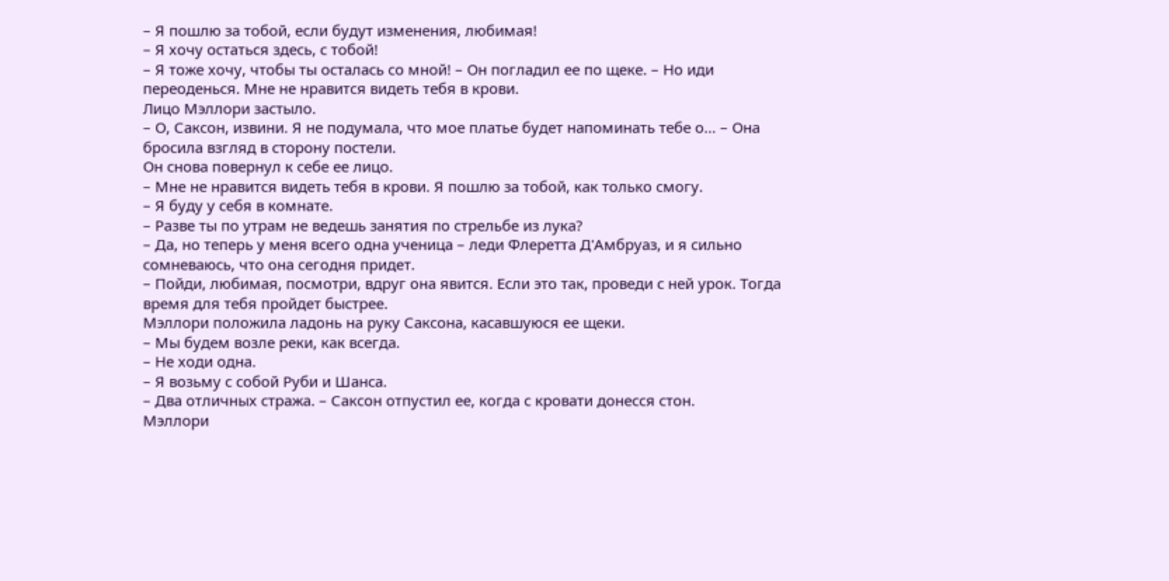– Я пошлю за тобой, если будут изменения, любимая!
– Я хочу остаться здесь, с тобой!
– Я тоже хочу, чтобы ты осталась со мной! – Он погладил ее по щеке. – Но иди переоденься. Мне не нравится видеть тебя в крови.
Лицо Мэллори застыло.
– О, Саксон, извини. Я не подумала, что мое платье будет напоминать тебе о… – Она бросила взгляд в сторону постели.
Он снова повернул к себе ее лицо.
– Мне не нравится видеть тебя в крови. Я пошлю за тобой, как только смогу.
– Я буду у себя в комнате.
– Разве ты по утрам не ведешь занятия по стрельбе из лука?
– Да, но теперь у меня всего одна ученица – леди Флеретта Д'Амбруаз, и я сильно сомневаюсь, что она сегодня придет.
– Пойди, любимая, посмотри, вдруг она явится. Если это так, проведи с ней урок. Тогда время для тебя пройдет быстрее.
Мэллори положила ладонь на руку Саксона, касавшуюся ее щеки.
– Мы будем возле реки, как всегда.
– Не ходи одна.
– Я возьму с собой Руби и Шанса.
– Два отличных стража. – Саксон отпустил ее, когда с кровати донесся стон.
Мэллори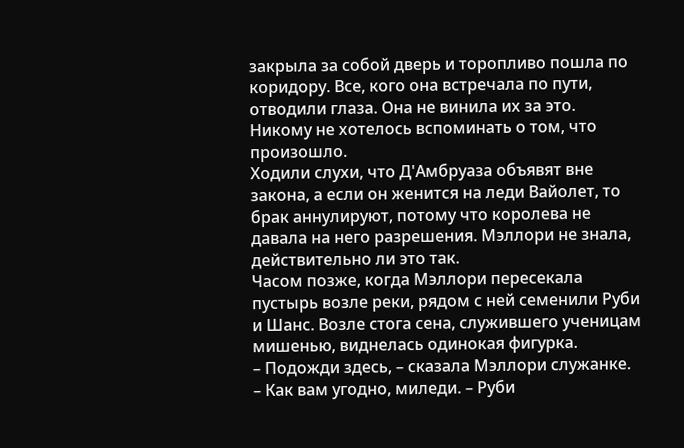закрыла за собой дверь и торопливо пошла по коридору. Все, кого она встречала по пути, отводили глаза. Она не винила их за это. Никому не хотелось вспоминать о том, что произошло.
Ходили слухи, что Д'Амбруаза объявят вне закона, а если он женится на леди Вайолет, то брак аннулируют, потому что королева не давала на него разрешения. Мэллори не знала, действительно ли это так.
Часом позже, когда Мэллори пересекала пустырь возле реки, рядом с ней семенили Руби и Шанс. Возле стога сена, служившего ученицам мишенью, виднелась одинокая фигурка.
– Подожди здесь, – сказала Мэллори служанке.
– Как вам угодно, миледи. – Руби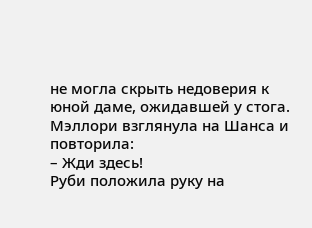не могла скрыть недоверия к юной даме, ожидавшей у стога.
Мэллори взглянула на Шанса и повторила:
– Жди здесь!
Руби положила руку на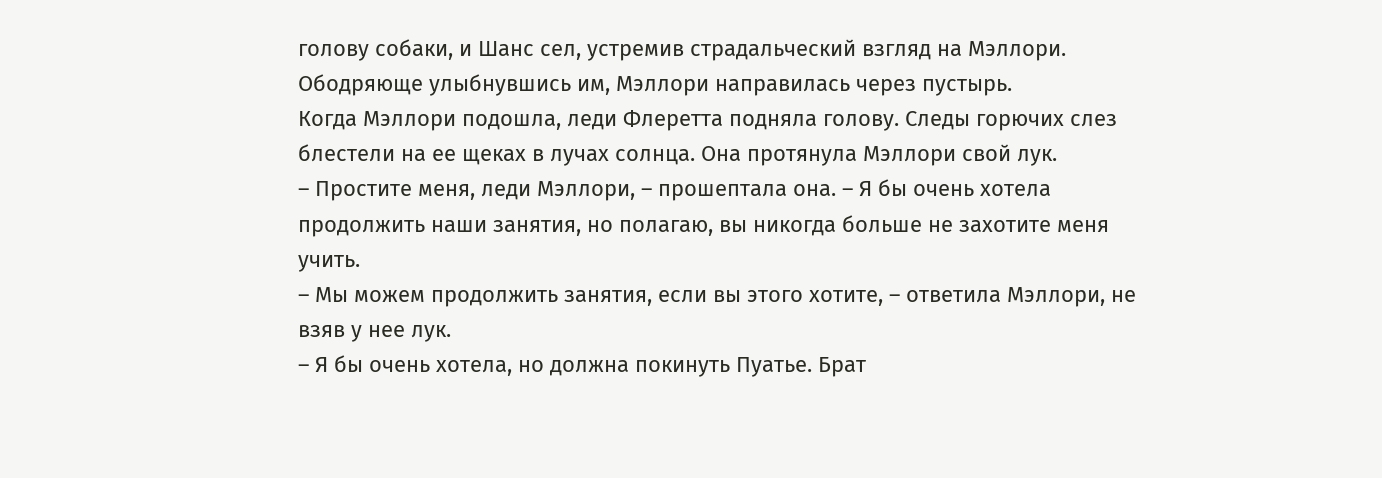голову собаки, и Шанс сел, устремив страдальческий взгляд на Мэллори.
Ободряюще улыбнувшись им, Мэллори направилась через пустырь.
Когда Мэллори подошла, леди Флеретта подняла голову. Следы горючих слез блестели на ее щеках в лучах солнца. Она протянула Мэллори свой лук.
– Простите меня, леди Мэллори, – прошептала она. – Я бы очень хотела продолжить наши занятия, но полагаю, вы никогда больше не захотите меня учить.
– Мы можем продолжить занятия, если вы этого хотите, – ответила Мэллори, не взяв у нее лук.
– Я бы очень хотела, но должна покинуть Пуатье. Брат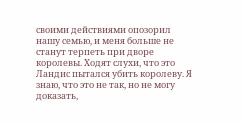своими действиями опозорил нашу семью, и меня больше не станут терпеть при дворе королевы. Ходят слухи, что это Ландис пытался убить королеву. Я знаю, что это не так, но не могу доказать,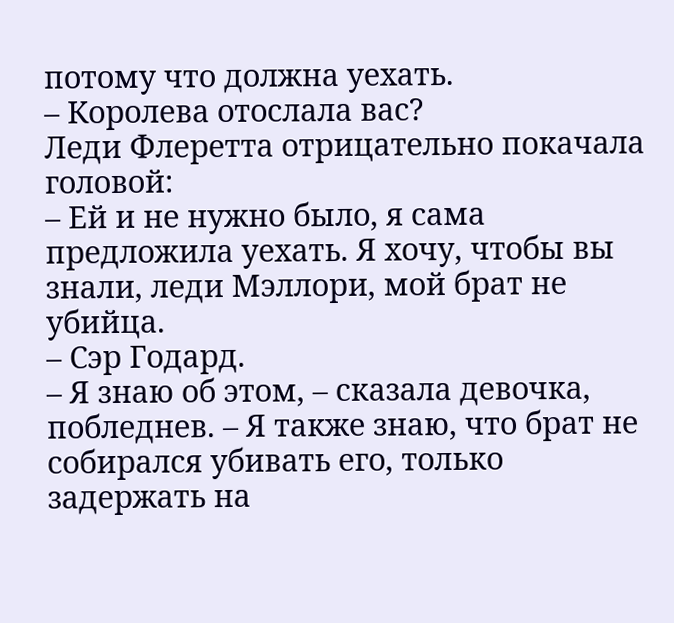потому что должна уехать.
– Королева отослала вас?
Леди Флеретта отрицательно покачала головой:
– Ей и не нужно было, я сама предложила уехать. Я хочу, чтобы вы знали, леди Мэллори, мой брат не убийца.
– Сэр Годард.
– Я знаю об этом, – сказала девочка, побледнев. – Я также знаю, что брат не собирался убивать его, только задержать на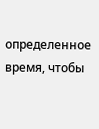определенное время, чтобы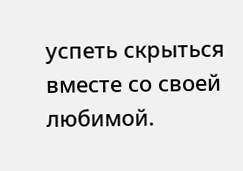успеть скрыться вместе со своей любимой.